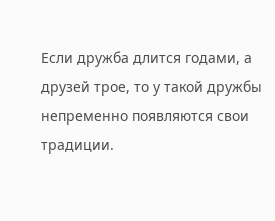Если дружба длится годами, а друзей трое, то у такой дружбы непременно появляются свои традиции.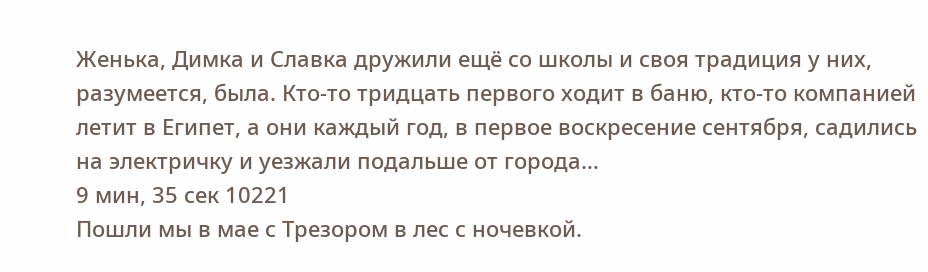Женька, Димка и Славка дружили ещё со школы и своя традиция у них, разумеется, была. Кто-то тридцать первого ходит в баню, кто-то компанией летит в Египет, а они каждый год, в первое воскресение сентября, садились на электричку и уезжали подальше от города…
9 мин, 35 сек 10221
Пошли мы в мае с Трезором в лес с ночевкой.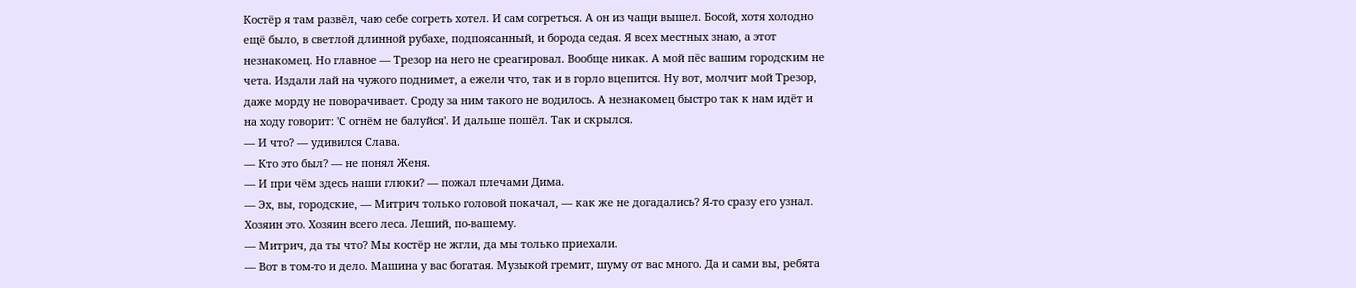Костёр я там развёл, чаю себе согреть хотел. И сам согреться. А он из чащи вышел. Босой, хотя холодно ещё было, в светлой длинной рубахе, подпоясанный, и борода седая. Я всех местных знаю, а этот незнакомец. Но главное — Трезор на него не среагировал. Вообще никак. А мой пёс вашим городским не чета. Издали лай на чужого поднимет, а ежели что, так и в горло вцепится. Ну вот, молчит мой Трезор, даже морду не поворачивает. Сроду за ним такого не водилось. А незнакомец быстро так к нам идёт и на ходу говорит: 'С огнём не балуйся'. И дальше пошёл. Так и скрылся.
— И что? — удивился Слава.
— Кто это был? — не понял Женя.
— И при чём здесь наши глюки? — пожал плечами Дима.
— Эх, вы, городские, — Митрич только головой покачал, — как же не догадались? Я-то сразу его узнал. Хозяин это. Хозяин всего леса. Леший, по-вашему.
— Митрич, да ты что? Мы костёр не жгли, да мы только приехали.
— Вот в том-то и дело. Машина у вас богатая. Музыкой гремит, шуму от вас много. Да и сами вы, ребята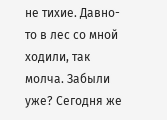не тихие. Давно-то в лес со мной ходили, так молча. Забыли уже? Сегодня же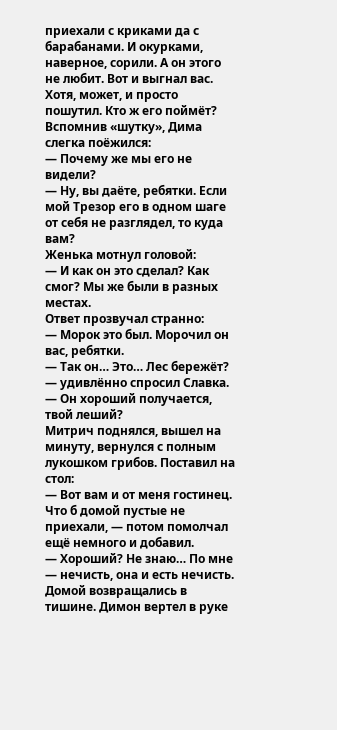приехали с криками да с барабанами. И окурками, наверное, сорили. А он этого не любит. Вот и выгнал вас. Хотя, может, и просто пошутил. Кто ж его поймёт?
Вспомнив «шутку», Дима слегка поёжился:
— Почему же мы его не видели?
— Ну, вы даёте, ребятки. Если мой Трезор его в одном шаге от себя не разглядел, то куда вам?
Женька мотнул головой:
— И как он это сделал? Как смог? Мы же были в разных местах.
Ответ прозвучал странно:
— Морок это был. Морочил он вас, ребятки.
— Так он… Это… Лес бережёт? — удивлённо спросил Славка.
— Он хороший получается, твой леший?
Митрич поднялся, вышел на минуту, вернулся с полным лукошком грибов. Поставил на стол:
— Вот вам и от меня гостинец. Что б домой пустые не приехали, — потом помолчал ещё немного и добавил.
— Хороший? Не знаю… По мне — нечисть, она и есть нечисть.
Домой возвращались в тишине. Димон вертел в руке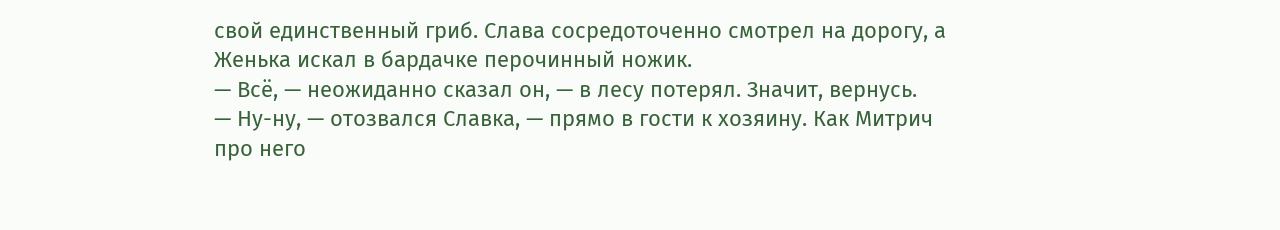свой единственный гриб. Слава сосредоточенно смотрел на дорогу, а Женька искал в бардачке перочинный ножик.
— Всё, — неожиданно сказал он, — в лесу потерял. Значит, вернусь.
— Ну-ну, — отозвался Славка, — прямо в гости к хозяину. Как Митрич про него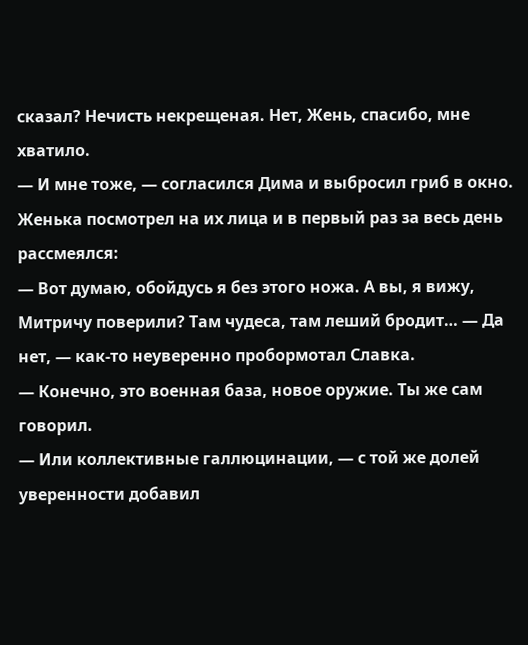сказал? Нечисть некрещеная. Нет, Жень, спасибо, мне хватило.
— И мне тоже, — согласился Дима и выбросил гриб в окно.
Женька посмотрел на их лица и в первый раз за весь день рассмеялся:
— Вот думаю, обойдусь я без этого ножа. А вы, я вижу, Митричу поверили? Там чудеса, там леший бродит… — Да нет, — как-то неуверенно пробормотал Славка.
— Конечно, это военная база, новое оружие. Ты же сам говорил.
— Или коллективные галлюцинации, — с той же долей уверенности добавил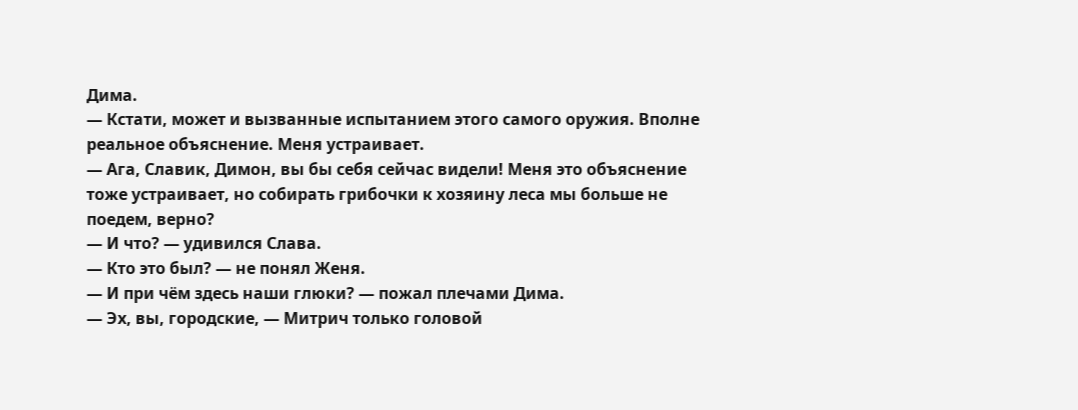Дима.
— Кстати, может и вызванные испытанием этого самого оружия. Вполне реальное объяснение. Меня устраивает.
— Ага, Славик, Димон, вы бы себя сейчас видели! Меня это объяснение тоже устраивает, но собирать грибочки к хозяину леса мы больше не поедем, верно?
— И что? — удивился Слава.
— Кто это был? — не понял Женя.
— И при чём здесь наши глюки? — пожал плечами Дима.
— Эх, вы, городские, — Митрич только головой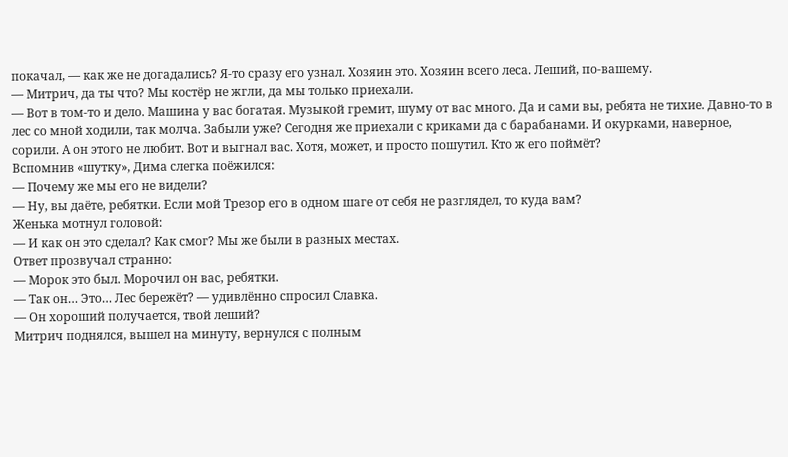покачал, — как же не догадались? Я-то сразу его узнал. Хозяин это. Хозяин всего леса. Леший, по-вашему.
— Митрич, да ты что? Мы костёр не жгли, да мы только приехали.
— Вот в том-то и дело. Машина у вас богатая. Музыкой гремит, шуму от вас много. Да и сами вы, ребята не тихие. Давно-то в лес со мной ходили, так молча. Забыли уже? Сегодня же приехали с криками да с барабанами. И окурками, наверное, сорили. А он этого не любит. Вот и выгнал вас. Хотя, может, и просто пошутил. Кто ж его поймёт?
Вспомнив «шутку», Дима слегка поёжился:
— Почему же мы его не видели?
— Ну, вы даёте, ребятки. Если мой Трезор его в одном шаге от себя не разглядел, то куда вам?
Женька мотнул головой:
— И как он это сделал? Как смог? Мы же были в разных местах.
Ответ прозвучал странно:
— Морок это был. Морочил он вас, ребятки.
— Так он… Это… Лес бережёт? — удивлённо спросил Славка.
— Он хороший получается, твой леший?
Митрич поднялся, вышел на минуту, вернулся с полным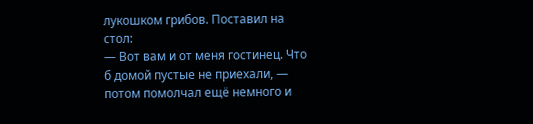лукошком грибов. Поставил на стол:
— Вот вам и от меня гостинец. Что б домой пустые не приехали, — потом помолчал ещё немного и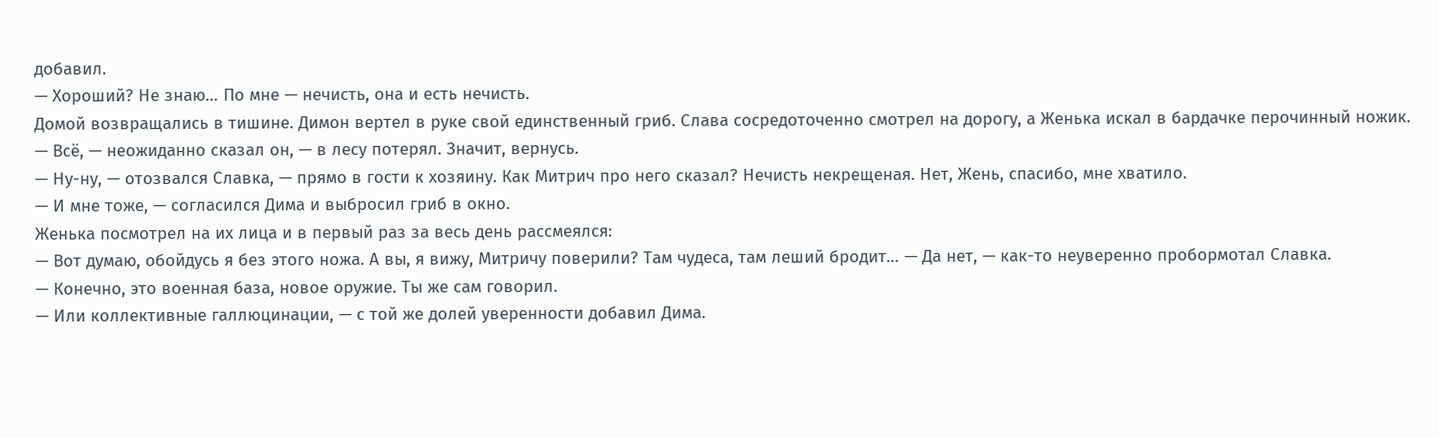добавил.
— Хороший? Не знаю… По мне — нечисть, она и есть нечисть.
Домой возвращались в тишине. Димон вертел в руке свой единственный гриб. Слава сосредоточенно смотрел на дорогу, а Женька искал в бардачке перочинный ножик.
— Всё, — неожиданно сказал он, — в лесу потерял. Значит, вернусь.
— Ну-ну, — отозвался Славка, — прямо в гости к хозяину. Как Митрич про него сказал? Нечисть некрещеная. Нет, Жень, спасибо, мне хватило.
— И мне тоже, — согласился Дима и выбросил гриб в окно.
Женька посмотрел на их лица и в первый раз за весь день рассмеялся:
— Вот думаю, обойдусь я без этого ножа. А вы, я вижу, Митричу поверили? Там чудеса, там леший бродит… — Да нет, — как-то неуверенно пробормотал Славка.
— Конечно, это военная база, новое оружие. Ты же сам говорил.
— Или коллективные галлюцинации, — с той же долей уверенности добавил Дима.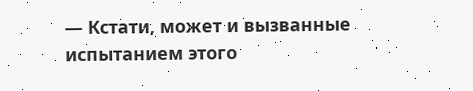— Кстати, может и вызванные испытанием этого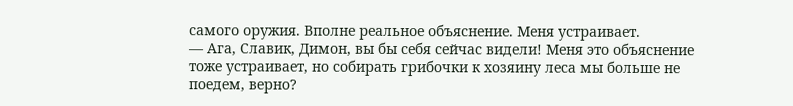самого оружия. Вполне реальное объяснение. Меня устраивает.
— Ага, Славик, Димон, вы бы себя сейчас видели! Меня это объяснение тоже устраивает, но собирать грибочки к хозяину леса мы больше не поедем, верно?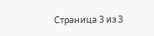Страница 3 из 3